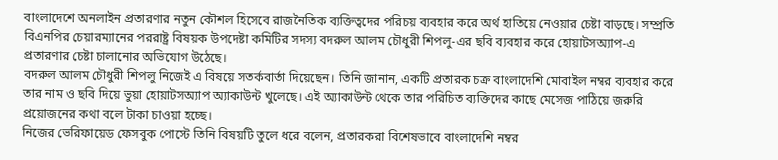বাংলাদেশে অনলাইন প্রতারণার নতুন কৌশল হিসেবে রাজনৈতিক ব্যক্তিত্বদের পরিচয় ব্যবহার করে অর্থ হাতিয়ে নেওয়ার চেষ্টা বাড়ছে। সম্প্রতি বিএনপির চেয়ারম্যানের পররাষ্ট্র বিষয়ক উপদেষ্টা কমিটির সদস্য বদরুল আলম চৌধুরী শিপলু-এর ছবি ব্যবহার করে হোয়াটসঅ্যাপ-এ প্রতারণার চেষ্টা চালানোর অভিযোগ উঠেছে।
বদরুল আলম চৌধুরী শিপলু নিজেই এ বিষয়ে সতর্কবার্তা দিয়েছেন। তিনি জানান, একটি প্রতারক চক্র বাংলাদেশি মোবাইল নম্বর ব্যবহার করে তার নাম ও ছবি দিয়ে ভুয়া হোয়াটসঅ্যাপ অ্যাকাউন্ট খুলেছে। এই অ্যাকাউন্ট থেকে তার পরিচিত ব্যক্তিদের কাছে মেসেজ পাঠিয়ে জরুরি প্রয়োজনের কথা বলে টাকা চাওয়া হচ্ছে।
নিজের ভেরিফায়েড ফেসবুক পোস্টে তিনি বিষয়টি তুলে ধরে বলেন, প্রতারকরা বিশেষভাবে বাংলাদেশি নম্বর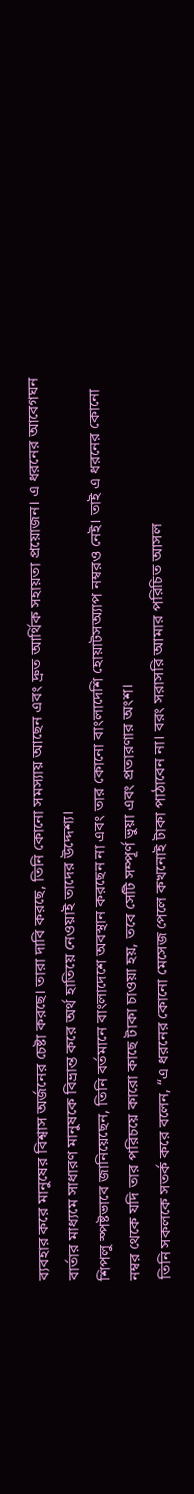ব্যবহার করে মানুষের বিশ্বাস অর্জনের চেষ্টা করছে। তারা দাবি করছে, তিনি কোনো সমস্যায় আছেন এবং দ্রুত আর্থিক সহায়তা প্রয়োজন। এ ধরনের আবেগঘন বার্তার মাধ্যমে সাধারণ মানুষকে বিভ্রান্ত করে অর্থ হাতিয়ে নেওয়াই তাদের উদ্দেশ্য।
শিপলু স্পষ্টভাবে জানিয়েছেন, তিনি বর্তমানে বাংলাদেশে অবস্থান করছেন না এবং তার কোনো বাংলাদেশি হোয়াটসঅ্যাপ নম্বরও নেই। তাই এ ধরনের কোনো নম্বর থেকে যদি তার পরিচয়ে কারো কাছে টাকা চাওয়া হয়, তবে সেটি সম্পূর্ণ ভুয়া এবং প্রতারণার অংশ।
তিনি সকলকে সতর্ক করে বলেন, “এ ধরনের কোনো মেসেজ পেলে কখনোই টাকা পাঠাবেন না। বরং সরাসরি আমার পরিচিত আসল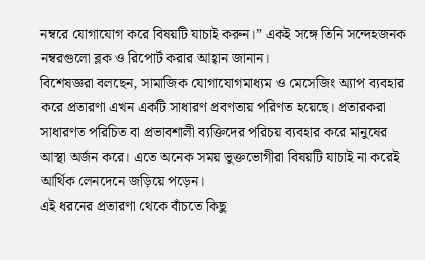নম্বরে যোগাযোগ করে বিষয়টি যাচাই করুন।” একই সঙ্গে তিনি সন্দেহজনক নম্বরগুলো ব্লক ও রিপোর্ট করার আহ্বান জানান।
বিশেষজ্ঞরা বলছেন, সামাজিক যোগাযোগমাধ্যম ও মেসেজিং অ্যাপ ব্যবহার করে প্রতারণা এখন একটি সাধারণ প্রবণতায় পরিণত হয়েছে। প্রতারকরা সাধারণত পরিচিত বা প্রভাবশালী ব্যক্তিদের পরিচয় ব্যবহার করে মানুষের আস্থা অর্জন করে। এতে অনেক সময় ভুক্তভোগীরা বিষয়টি যাচাই না করেই আর্থিক লেনদেনে জড়িয়ে পড়েন।
এই ধরনের প্রতারণা থেকে বাঁচতে কিছু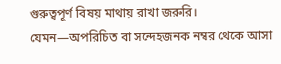গুরুত্বপূর্ণ বিষয় মাথায় রাখা জরুরি। যেমন—অপরিচিত বা সন্দেহজনক নম্বর থেকে আসা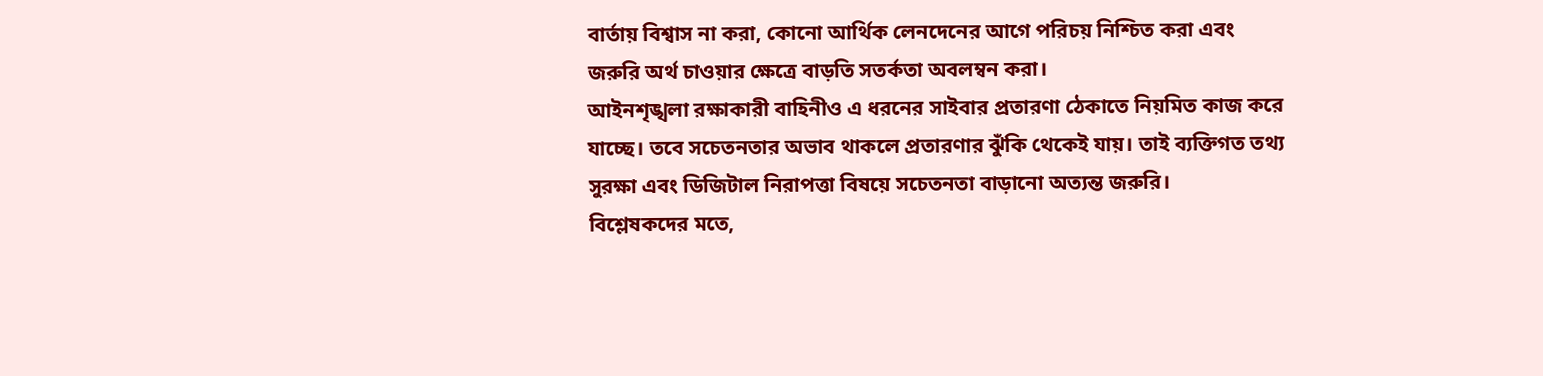বার্তায় বিশ্বাস না করা, কোনো আর্থিক লেনদেনের আগে পরিচয় নিশ্চিত করা এবং জরুরি অর্থ চাওয়ার ক্ষেত্রে বাড়তি সতর্কতা অবলম্বন করা।
আইনশৃঙ্খলা রক্ষাকারী বাহিনীও এ ধরনের সাইবার প্রতারণা ঠেকাতে নিয়মিত কাজ করে যাচ্ছে। তবে সচেতনতার অভাব থাকলে প্রতারণার ঝুঁকি থেকেই যায়। তাই ব্যক্তিগত তথ্য সুরক্ষা এবং ডিজিটাল নিরাপত্তা বিষয়ে সচেতনতা বাড়ানো অত্যন্ত জরুরি।
বিশ্লেষকদের মতে,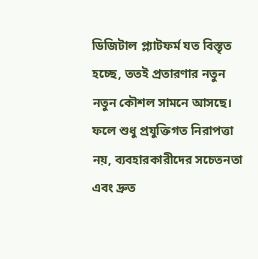ডিজিটাল প্ল্যাটফর্ম যত বিস্তৃত হচ্ছে, ততই প্রতারণার নতুন নতুন কৌশল সামনে আসছে। ফলে শুধু প্রযুক্তিগত নিরাপত্তা নয়, ব্যবহারকারীদের সচেতনতা এবং দ্রুত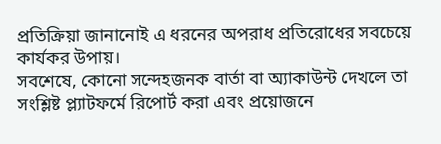প্রতিক্রিয়া জানানোই এ ধরনের অপরাধ প্রতিরোধের সবচেয়ে কার্যকর উপায়।
সবশেষে, কোনো সন্দেহজনক বার্তা বা অ্যাকাউন্ট দেখলে তা সংশ্লিষ্ট প্ল্যাটফর্মে রিপোর্ট করা এবং প্রয়োজনে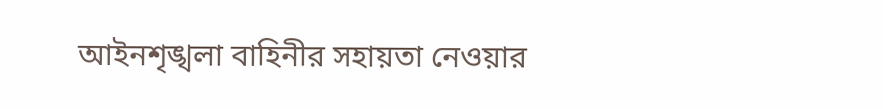আইনশৃঙ্খলা বাহিনীর সহায়তা নেওয়ার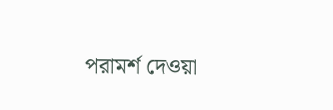পরামর্শ দেওয়া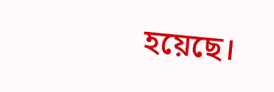হয়েছে।